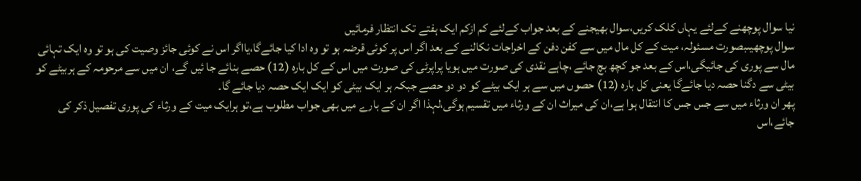نیا سوال پوچھنے کےلئے یہاں کلک کریں،سوال بھیجنے کے بعد جواب کےلئے کم ازکم ایک ہفتے تک انتظار فرمائیں
سوال پوچھیںبصورت مسئولہ، میت کے کل مال میں سے کفن دفن کے اخراجات نکالنے کے بعد اگر اس پر کوئی قرضہ ہو تو وہ ادا کیا جائےگا،یااگر اس نے کوئی جائز وصیت کی ہو تو وہ ایک تہائی مال سے پوری کی جائیگی،اس کے بعد جو کچھ بچ جائے ،چاہے نقدی کی صورت میں ہویا پراپرٹی کی صورت میں اس کے کل بارہ (12) حصے بنائے جا ئیں گے، ان میں سے مرحومہ کے ہربیٹے کو بیٹی سے دگنا حصہ دیا جائےگا یعنی کل بارہ (12) حصوں میں سے ہر ایک بیٹے کو دو دو حصے جبکہ ہر ایک بیٹی کو ایک ایک حصہ دیا جائے گا۔
پھر ان ورثاء میں سے جس جس کا انتقال ہوا ہے،ان کی میراث ان کے ورثاء میں تقسیم ہوگی،لہذا اگر ان کے بارے میں بھی جواب مطلوب ہے،تو ہرایک میت کے ورثاء کی پوری تفصیل ذکر کی جائے،اس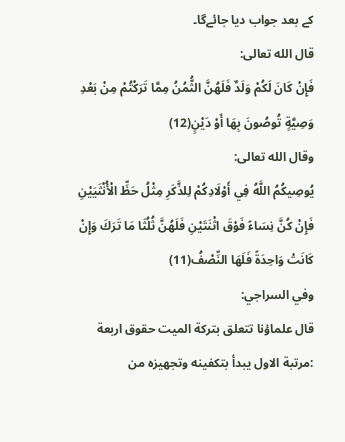کے بعد جواب دیا جائےگا۔
قال الله تعالى:
فَإِنْ كَانَ لَكُمْ وَلَدٌ فَلَهُنَّ الثُّمُنُ مِمَّا تَرَكْتُمْ مِنْ بَعْدِ وَصِيَّةٍ تُوصُونَ بِهَا أَوْ دَيْنٍ(12)
وقال الله تعالى:
يُوصِيكُمُ اللَّهُ فِي أَوْلَادِكُمْ لِلذَّكَرِ مِثْلُ حَظِّ الْأُنْثَيَيْنِ فَإِنْ كُنَّ نِسَاءً فَوْقَ اثْنَتَيْنِ فَلَهُنَّ ثُلُثَا مَا تَرَكَ وَإِنْ كَانَتْ وَاحِدَةً فَلَهَا النِّصْفُ(11)
وفي السراجي:
قال علماؤنا تتعلق بتركة الميت حقوق اربعة :مرتبة الاول يبدأ بتكفينه وتجهيزه من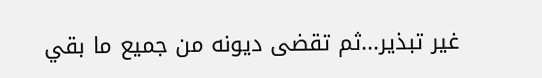غير تبذير...ثم تقضى ديونه من جميع ما بقي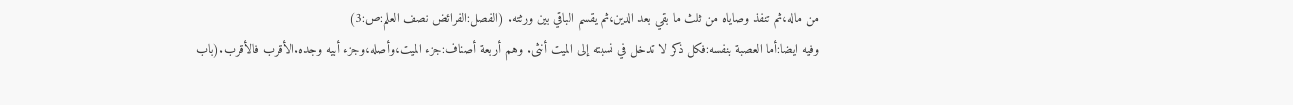من ماله،ثم تنفذ وصاياه من ثلث ما بقي بعد الدين،ثم يقسم الباقي بين ورثته. (الفصل:الفرائض نصف العلم:ص:3)
وفيه ايضا:أما العصبة بنفسه:فكل ذكر لا تدخل في نسبته إلى الميت أنثى. وهم أربعة أصناف:جزء الميت،وأصله،وجزء أبيه وجده.الأقرب فالأقرب.(باب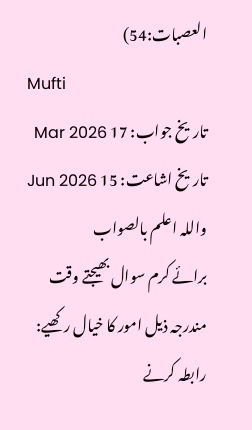العصبات:54)
Mufti
تاریخ جواب: 17 Mar 2026
تاریخ اشاعت: 15 Jun 2026
واللہ اعلم بالصواب
برائے کرم سوال بھیجتے وقت مندرجہ ذیل امور کا خیال رکھیے:
رابطہ کرنے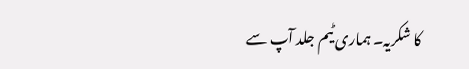کا شکریہ۔ ہماری ٹیم جلد آپ سے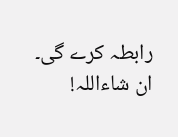رابطہ کرے گی۔ ان شاءاللہ!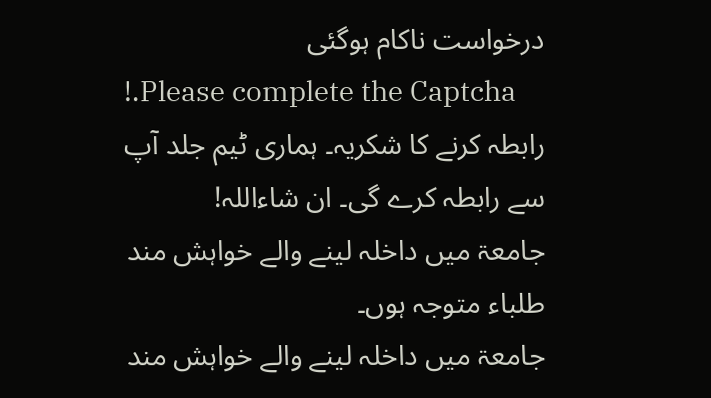درخواست ناکام ہوگئی
!.Please complete the Captcha
رابطہ کرنے کا شکریہ۔ ہماری ٹیم جلد آپ سے رابطہ کرے گی۔ ان شاءاللہ!
جامعۃ میں داخلہ لینے والے خواہش مند طلباء متوجہ ہوں۔
جامعۃ میں داخلہ لینے والے خواہش مند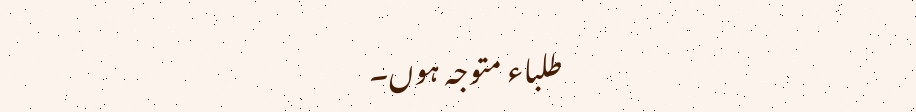طلباء متوجہ ہوں۔